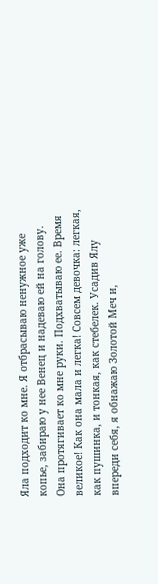Яла подходит ко мне. Я отбрасываю ненужное уже копье, забираю у нее Венец и надеваю ей на голову. Она протягивает ко мне руки. Подхватываю ее. Время великое! Как она мала и легка! Совсем девочка: легкая, как пушинка, и тонкая, как стебелек. Усадив Ялу впереди себя, я обнажаю Золотой Меч и,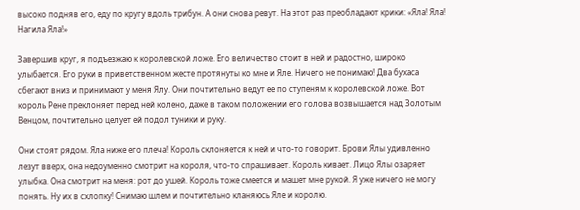высоко подняв его, еду по кругу вдоль трибун. А они снова ревут. На этот раз преобладают крики: «Яла! Яла! Нагила Яла!»

Завершив круг, я подъезжаю к королевской ложе. Его величество стоит в ней и радостно, широко улыбается. Его руки в приветственном жесте протянуты ко мне и Яле. Ничего не понимаю! Два бухаса сбегают вниз и принимают у меня Ялу. Они почтительно ведут ее по ступеням к королевской ложе. Вот король Рене преклоняет перед ней колено, даже в таком положении его голова возвышается над Золотым Венцом, почтительно целует ей подол туники и руку.

Они стоят рядом. Яла ниже его плеча! Король склоняется к ней и что-то говорит. Брови Ялы удивленно лезут вверх, она недоуменно смотрит на короля, что-то спрашивает. Король кивает. Лицо Ялы озаряет улыбка. Она смотрит на меня: рот до ушей. Король тоже смеется и машет мне рукой. Я уже ничего не могу понять. Ну их в схлопку! Снимаю шлем и почтительно кланяюсь Яле и королю.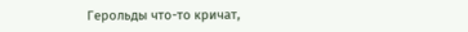Герольды что-то кричат,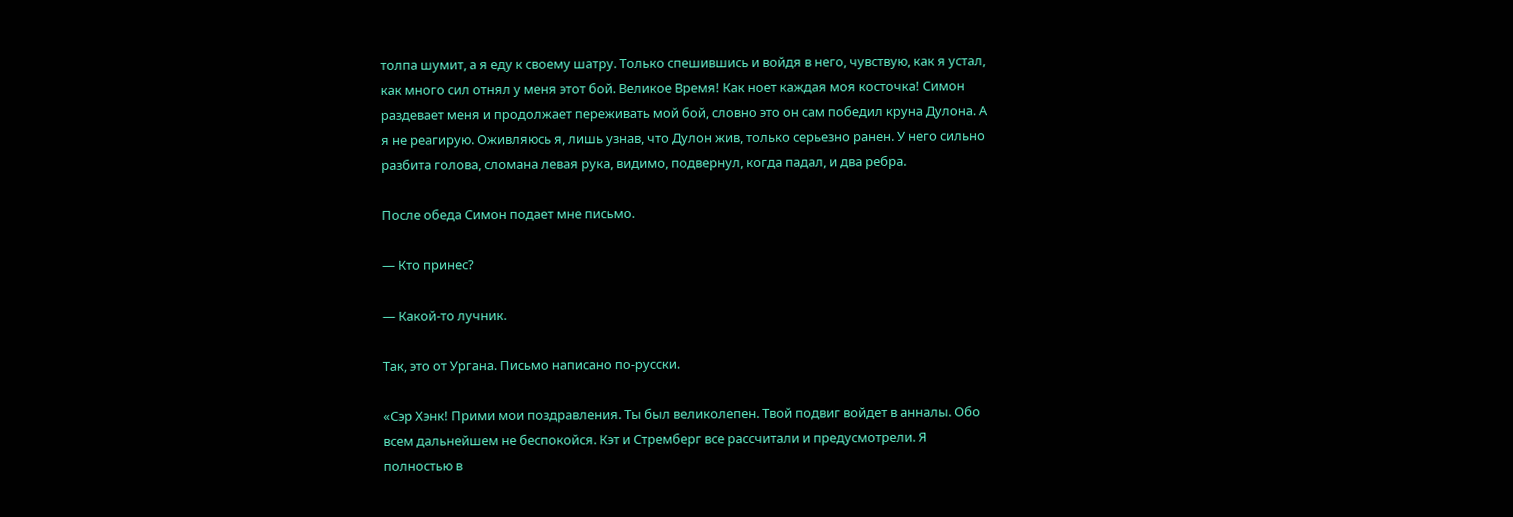толпа шумит, а я еду к своему шатру. Только спешившись и войдя в него, чувствую, как я устал, как много сил отнял у меня этот бой. Великое Время! Как ноет каждая моя косточка! Симон раздевает меня и продолжает переживать мой бой, словно это он сам победил круна Дулона. А я не реагирую. Оживляюсь я, лишь узнав, что Дулон жив, только серьезно ранен. У него сильно разбита голова, сломана левая рука, видимо, подвернул, когда падал, и два ребра.

После обеда Симон подает мне письмо.

— Кто принес?

— Какой-то лучник.

Так, это от Ургана. Письмо написано по-русски.

«Сэр Хэнк! Прими мои поздравления. Ты был великолепен. Твой подвиг войдет в анналы. Обо всем дальнейшем не беспокойся. Кэт и Стремберг все рассчитали и предусмотрели. Я полностью в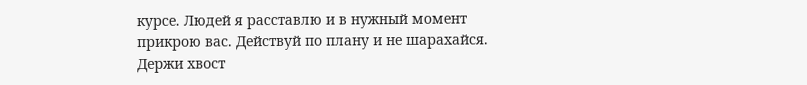курсе. Людей я расставлю и в нужный момент прикрою вас. Действуй по плану и не шарахайся. Держи хвост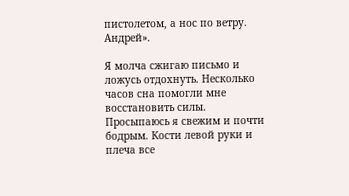пистолетом, а нос по ветру. Андрей».

Я молча сжигаю письмо и ложусь отдохнуть. Несколько часов сна помогли мне восстановить силы. Просыпаюсь я свежим и почти бодрым. Кости левой руки и плеча все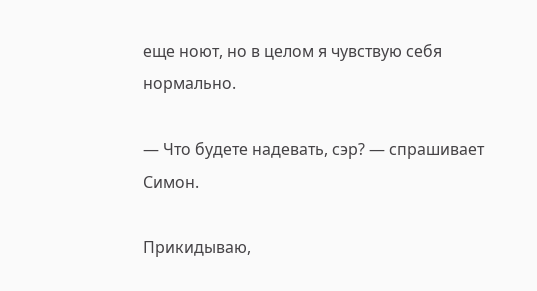еще ноют, но в целом я чувствую себя нормально.

— Что будете надевать, сэр? — спрашивает Симон.

Прикидываю,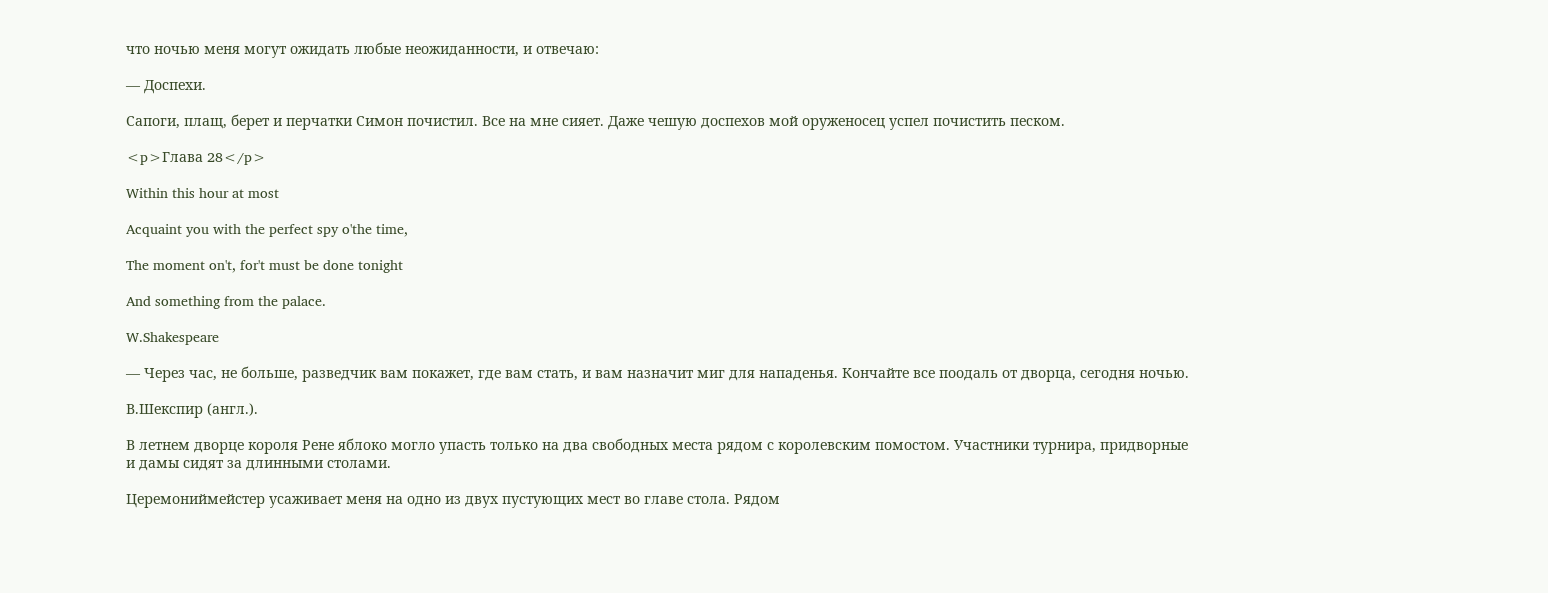что ночью меня могут ожидать любые неожиданности, и отвечаю:

— Доспехи.

Сапоги, плащ, берет и перчатки Симон почистил. Все на мне сияет. Даже чешую доспехов мой оруженосец успел почистить песком.

<p>Глава 28</p>

Within this hour at most

Acquaint you with the perfect spy o'the time,

The moment on't, for't must be done tonight

And something from the palace.

W.Shakespeare

— Через час, не больше, разведчик вам покажет, где вам стать, и вам назначит миг для нападенья. Кончайте все поодаль от дворца, сегодня ночью.

В.Шекспир (англ.).

В летнем дворце короля Рене яблоко могло упасть только на два свободных места рядом с королевским помостом. Участники турнира, придворные и дамы сидят за длинными столами.

Церемониймейстер усаживает меня на одно из двух пустующих мест во главе стола. Рядом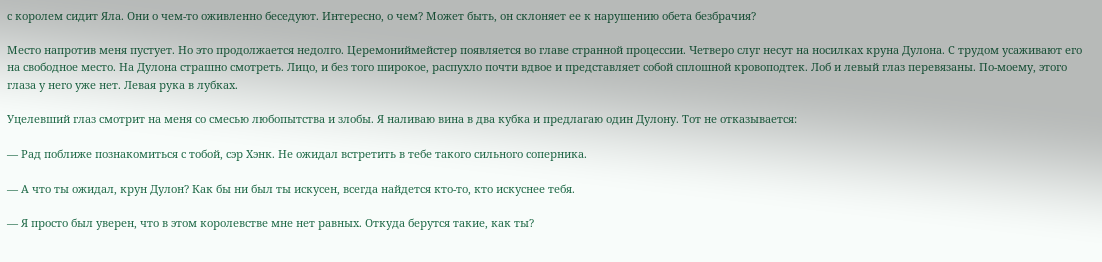с королем сидит Яла. Они о чем-то оживленно беседуют. Интересно, о чем? Может быть, он склоняет ее к нарушению обета безбрачия?

Место напротив меня пустует. Но это продолжается недолго. Церемониймейстер появляется во главе странной процессии. Четверо слуг несут на носилках круна Дулона. С трудом усаживают его на свободное место. На Дулона страшно смотреть. Лицо, и без того широкое, распухло почти вдвое и представляет собой сплошной кровоподтек. Лоб и левый глаз перевязаны. По-моему, этого глаза у него уже нет. Левая рука в лубках.

Уцелевший глаз смотрит на меня со смесью любопытства и злобы. Я наливаю вина в два кубка и предлагаю один Дулону. Тот не отказывается:

— Рад поближе познакомиться с тобой, сэр Хэнк. Не ожидал встретить в тебе такого сильного соперника.

— А что ты ожидал, крун Дулон? Как бы ни был ты искусен, всегда найдется кто-то, кто искуснее тебя.

— Я просто был уверен, что в этом королевстве мне нет равных. Откуда берутся такие, как ты?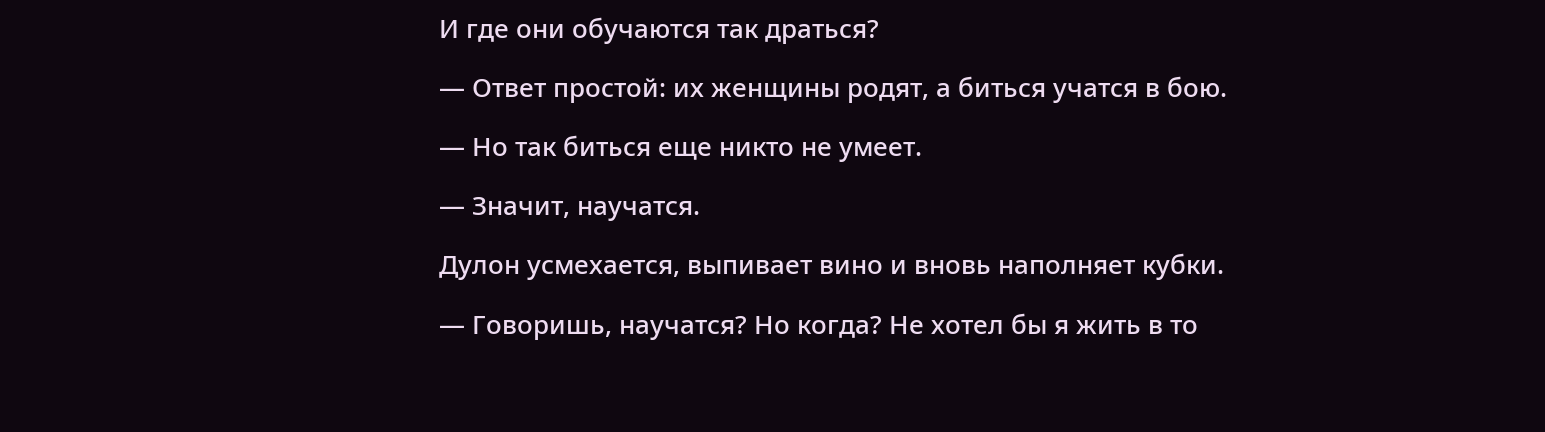И где они обучаются так драться?

— Ответ простой: их женщины родят, а биться учатся в бою.

— Но так биться еще никто не умеет.

— Значит, научатся.

Дулон усмехается, выпивает вино и вновь наполняет кубки.

— Говоришь, научатся? Но когда? Не хотел бы я жить в то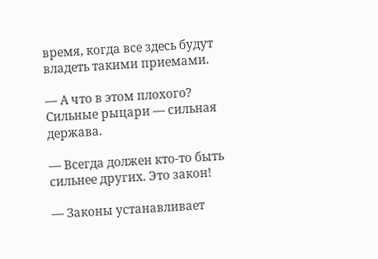время, когда все здесь будут владеть такими приемами.

— А что в этом плохого? Сильные рыцари — сильная держава.

— Всегда должен кто-то быть сильнее других. Это закон!

— Законы устанавливает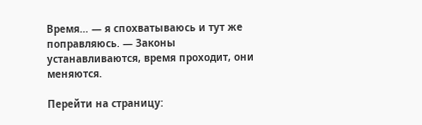Время… — я спохватываюсь и тут же поправляюсь. — Законы устанавливаются, время проходит, они меняются.

Перейти на страницу: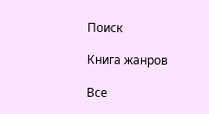Поиск

Книга жанров

Все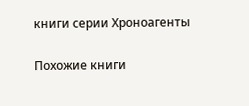книги серии Хроноагенты

Похожие книги